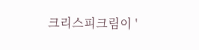크리스피크림이 '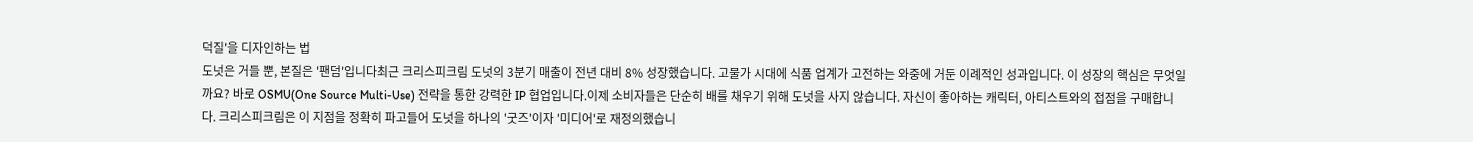덕질'을 디자인하는 법
도넛은 거들 뿐, 본질은 '팬덤'입니다최근 크리스피크림 도넛의 3분기 매출이 전년 대비 8% 성장했습니다. 고물가 시대에 식품 업계가 고전하는 와중에 거둔 이례적인 성과입니다. 이 성장의 핵심은 무엇일까요? 바로 OSMU(One Source Multi-Use) 전략을 통한 강력한 IP 협업입니다.이제 소비자들은 단순히 배를 채우기 위해 도넛을 사지 않습니다. 자신이 좋아하는 캐릭터, 아티스트와의 접점을 구매합니다. 크리스피크림은 이 지점을 정확히 파고들어 도넛을 하나의 '굿즈'이자 '미디어'로 재정의했습니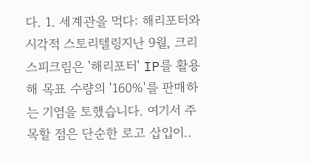다. 1. 세계관을 먹다: 해리포터와 시각적 스토리텔링지난 9월, 크리스피크림은 '해리포터' IP를 활용해 목표 수량의 '160%'를 판매하는 기염을 토했습니다. 여기서 주목할 점은 단순한 로고 삽입이..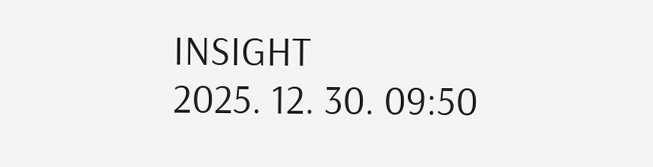INSIGHT
2025. 12. 30. 09:50